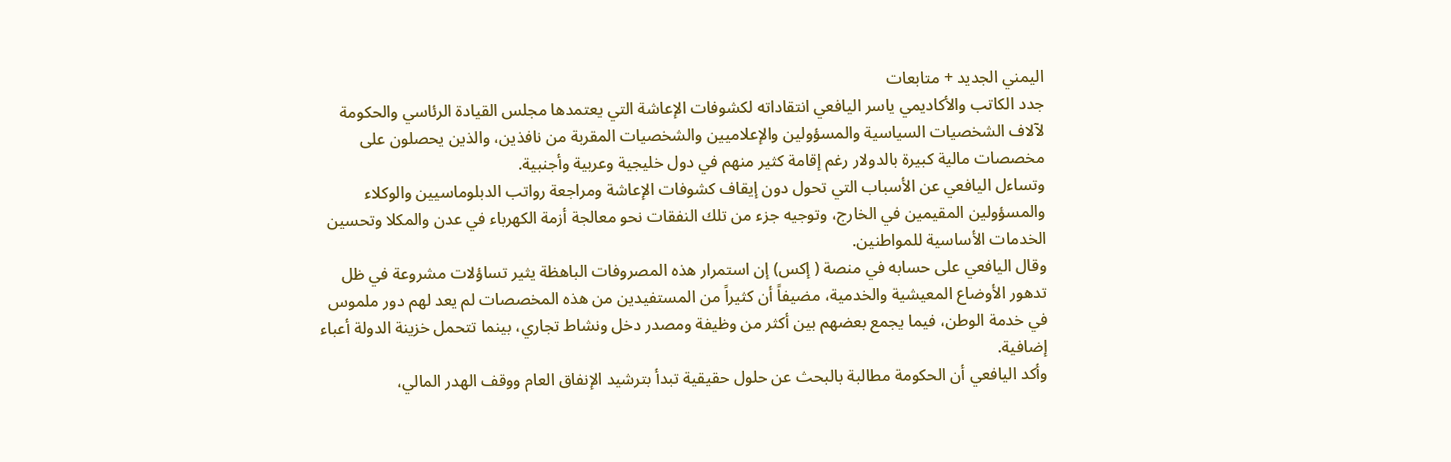اليمني الجديد + متابعات
جدد الكاتب والأكاديمي ياسر اليافعي انتقاداته لكشوفات الإعاشة التي يعتمدها مجلس القيادة الرئاسي والحكومة لآلاف الشخصيات السياسية والمسؤولين والإعلاميين والشخصيات المقربة من نافذين، والذين يحصلون على مخصصات مالية كبيرة بالدولار رغم إقامة كثير منهم في دول خليجية وعربية وأجنبية.
وتساءل اليافعي عن الأسباب التي تحول دون إيقاف كشوفات الإعاشة ومراجعة رواتب الدبلوماسيين والوكلاء والمسؤولين المقيمين في الخارج، وتوجيه جزء من تلك النفقات نحو معالجة أزمة الكهرباء في عدن والمكلا وتحسين الخدمات الأساسية للمواطنين.
وقال اليافعي على حسابه في منصة ( إكس) إن استمرار هذه المصروفات الباهظة يثير تساؤلات مشروعة في ظل تدهور الأوضاع المعيشية والخدمية، مضيفاً أن كثيراً من المستفيدين من هذه المخصصات لم يعد لهم دور ملموس في خدمة الوطن، فيما يجمع بعضهم بين أكثر من وظيفة ومصدر دخل ونشاط تجاري، بينما تتحمل خزينة الدولة أعباء إضافية.
وأكد اليافعي أن الحكومة مطالبة بالبحث عن حلول حقيقية تبدأ بترشيد الإنفاق العام ووقف الهدر المالي،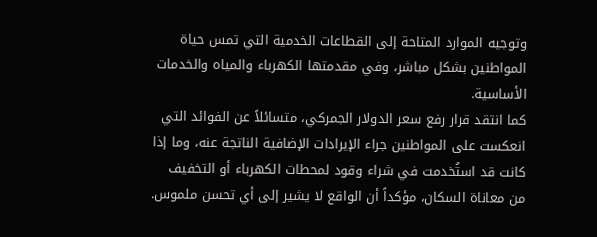وتوجيه الموارد المتاحة إلى القطاعات الخدمية التي تمس حياة المواطنين بشكل مباشر، وفي مقدمتها الكهرباء والمياه والخدمات الأساسية.
كما انتقد قرار رفع سعر الدولار الجمركي، متسائلاً عن الفوائد التي انعكست على المواطنين جراء الإيرادات الإضافية الناتجة عنه، وما إذا كانت قد استُخدمت في شراء وقود لمحطات الكهرباء أو التخفيف من معاناة السكان، مؤكداً أن الواقع لا يشير إلى أي تحسن ملموس.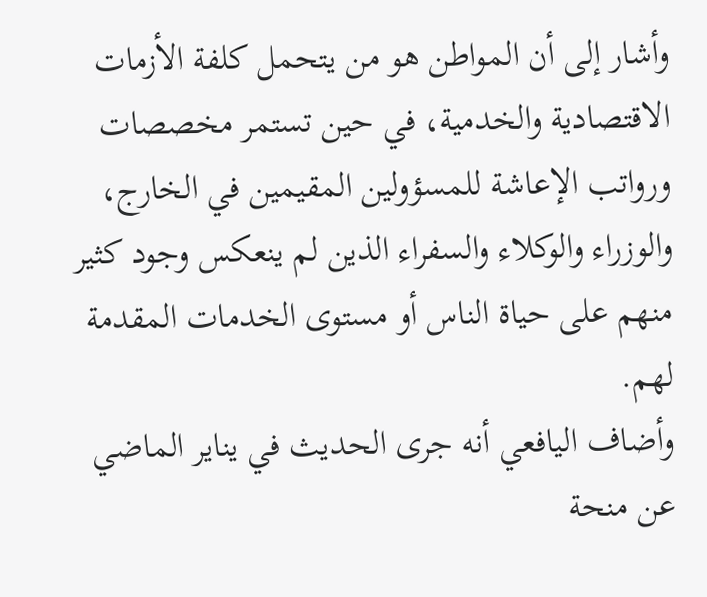وأشار إلى أن المواطن هو من يتحمل كلفة الأزمات الاقتصادية والخدمية، في حين تستمر مخصصات ورواتب الإعاشة للمسؤولين المقيمين في الخارج، والوزراء والوكلاء والسفراء الذين لم ينعكس وجود كثير منهم على حياة الناس أو مستوى الخدمات المقدمة لهم.
وأضاف اليافعي أنه جرى الحديث في يناير الماضي عن منحة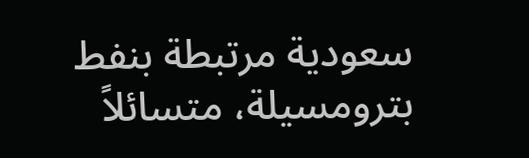سعودية مرتبطة بنفط بترومسيلة، متسائلاً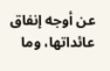عن أوجه إنفاق عائداتها، وما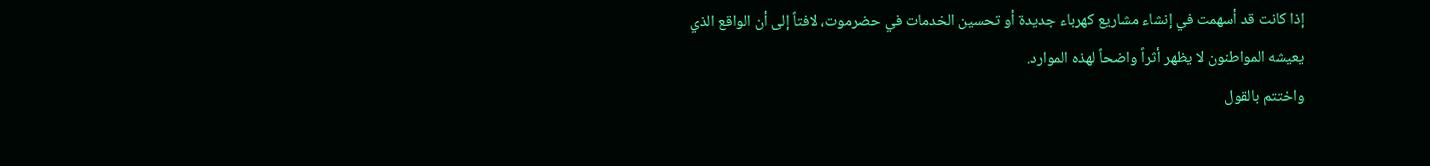إذا كانت قد أسهمت في إنشاء مشاريع كهرباء جديدة أو تحسين الخدمات في حضرموت، لافتاً إلى أن الواقع الذي يعيشه المواطنون لا يظهر أثراً واضحاً لهذه الموارد.
واختتم بالقول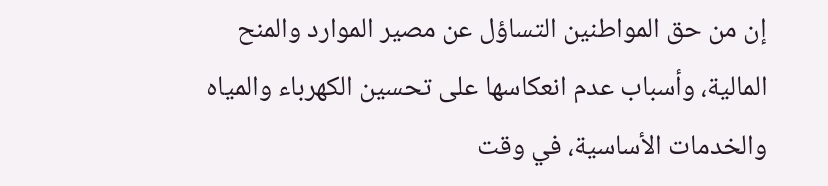إن من حق المواطنين التساؤل عن مصير الموارد والمنح المالية، وأسباب عدم انعكاسها على تحسين الكهرباء والمياه والخدمات الأساسية، في وقت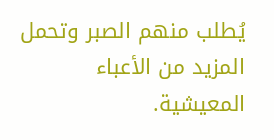يُطلب منهم الصبر وتحمل المزيد من الأعباء المعيشية.